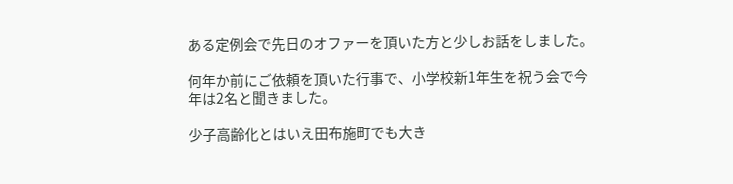ある定例会で先日のオファーを頂いた方と少しお話をしました。

何年か前にご依頼を頂いた行事で、小学校新1年生を祝う会で今年は2名と聞きました。

少子高齢化とはいえ田布施町でも大き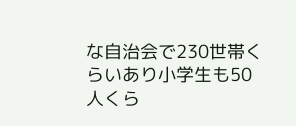な自治会で230世帯くらいあり小学生も50人くら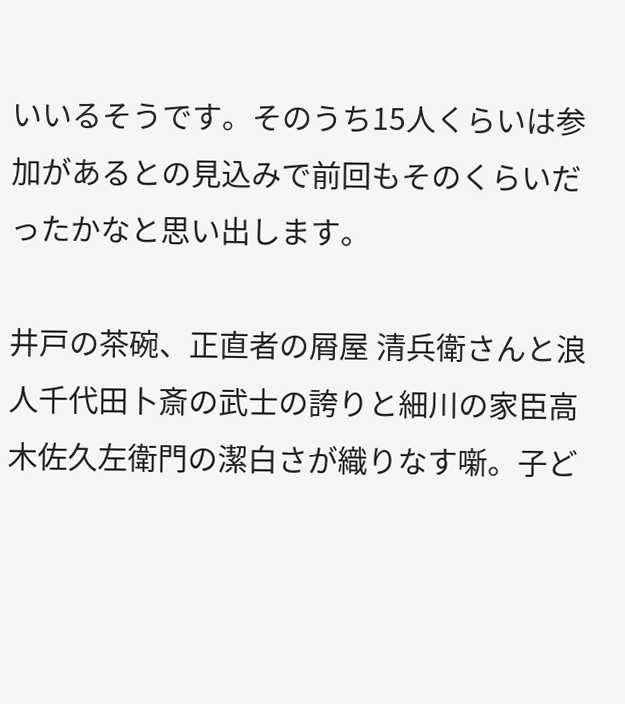いいるそうです。そのうち15人くらいは参加があるとの見込みで前回もそのくらいだったかなと思い出します。

井戸の茶碗、正直者の屑屋 清兵衛さんと浪人千代田卜斎の武士の誇りと細川の家臣高木佐久左衛門の潔白さが織りなす噺。子ど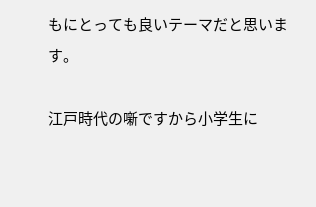もにとっても良いテーマだと思います。

江戸時代の噺ですから小学生に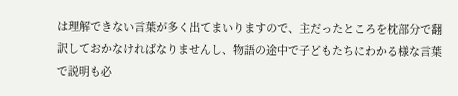は理解できない言葉が多く出てまいりますので、主だったところを枕部分で翻訳しておかなければなりませんし、物語の途中で子どもたちにわかる様な言葉で説明も必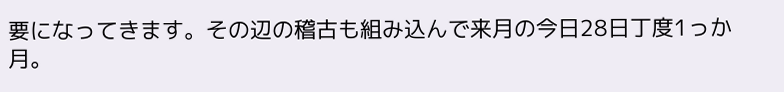要になってきます。その辺の稽古も組み込んで来月の今日28日丁度1っか月。